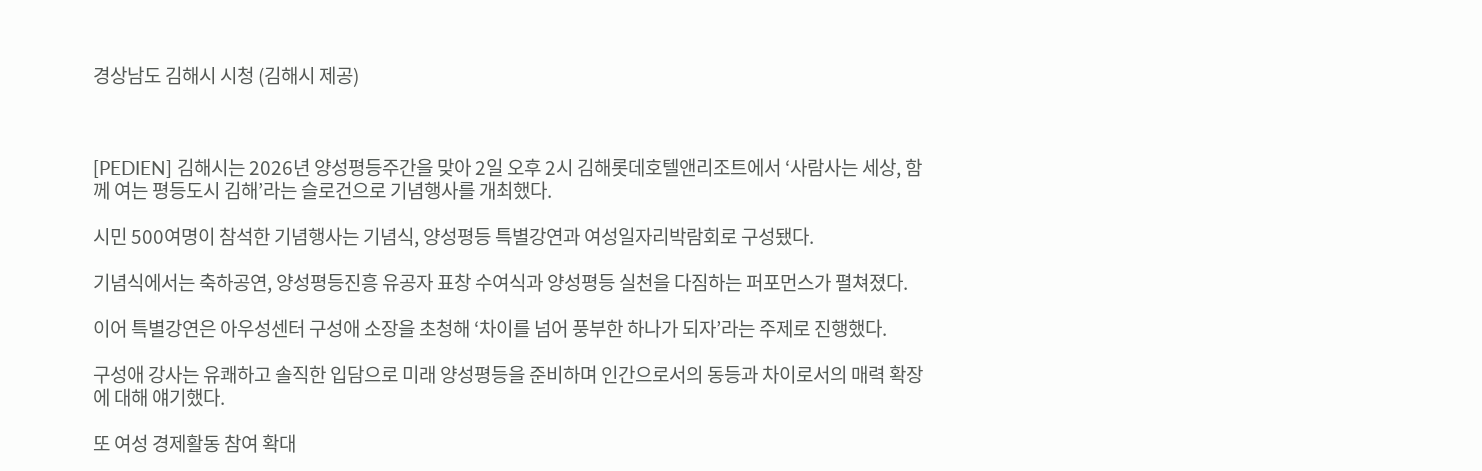경상남도 김해시 시청 (김해시 제공)



[PEDIEN] 김해시는 2026년 양성평등주간을 맞아 2일 오후 2시 김해롯데호텔앤리조트에서 ‘사람사는 세상, 함께 여는 평등도시 김해’라는 슬로건으로 기념행사를 개최했다.

시민 500여명이 참석한 기념행사는 기념식, 양성평등 특별강연과 여성일자리박람회로 구성됐다.

기념식에서는 축하공연, 양성평등진흥 유공자 표창 수여식과 양성평등 실천을 다짐하는 퍼포먼스가 펼쳐졌다.

이어 특별강연은 아우성센터 구성애 소장을 초청해 ‘차이를 넘어 풍부한 하나가 되자’라는 주제로 진행했다.

구성애 강사는 유쾌하고 솔직한 입담으로 미래 양성평등을 준비하며 인간으로서의 동등과 차이로서의 매력 확장에 대해 얘기했다.

또 여성 경제활동 참여 확대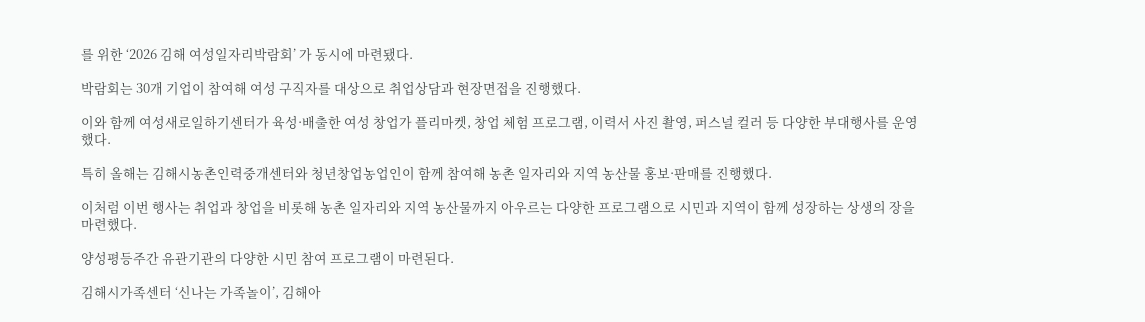를 위한 ‘2026 김해 여성일자리박람회’ 가 동시에 마련됐다.

박람회는 30개 기업이 참여해 여성 구직자를 대상으로 취업상담과 현장면접을 진행했다.

이와 함께 여성새로일하기센터가 육성·배출한 여성 창업가 플리마켓, 창업 체험 프로그램, 이력서 사진 촬영, 퍼스널 컬러 등 다양한 부대행사를 운영했다.

특히 올해는 김해시농촌인력중개센터와 청년창업농업인이 함께 참여해 농촌 일자리와 지역 농산물 홍보·판매를 진행했다.

이처럼 이번 행사는 취업과 창업을 비롯해 농촌 일자리와 지역 농산물까지 아우르는 다양한 프로그램으로 시민과 지역이 함께 성장하는 상생의 장을 마련했다.

양성평등주간 유관기관의 다양한 시민 참여 프로그램이 마련된다.

김해시가족센터 ‘신나는 가족놀이’, 김해아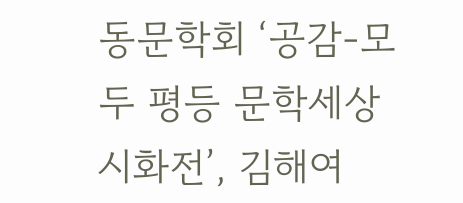동문학회 ‘공감-모두 평등 문학세상 시화전’, 김해여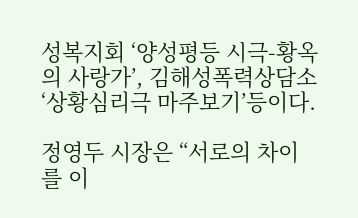성복지회 ‘양성평등 시극-황옥의 사랑가’, 김해성폭력상담소 ‘상황심리극 마주보기’등이다.

정영두 시장은 “서로의 차이를 이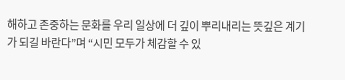해하고 존중하는 문화를 우리 일상에 더 깊이 뿌리내리는 뜻깊은 계기가 되길 바란다”며 “시민 모두가 체감할 수 있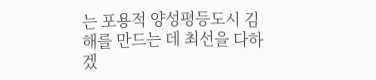는 포용적 양성평등도시 김해를 만드는 데 최선을 다하겠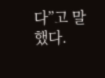다”고 말했다.